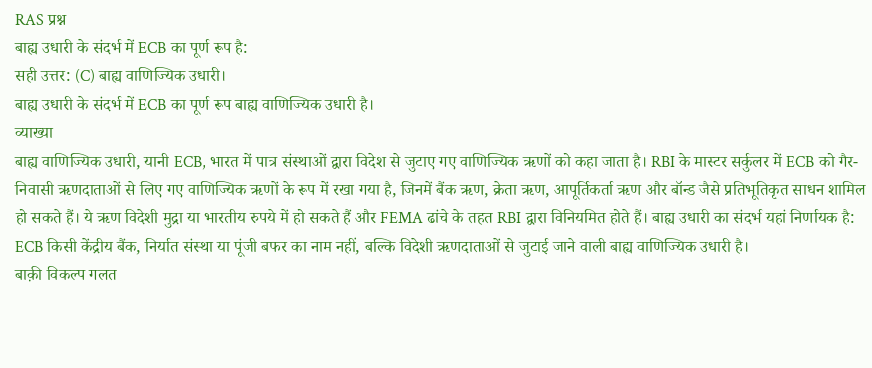RAS प्रश्न
बाह्य उधारी के संदर्भ में ECB का पूर्ण रूप है:
सही उत्तर: (C) बाह्य वाणिज्यिक उधारी।
बाह्य उधारी के संदर्भ में ECB का पूर्ण रूप बाह्य वाणिज्यिक उधारी है।
व्याख्या
बाह्य वाणिज्यिक उधारी, यानी ECB, भारत में पात्र संस्थाओं द्वारा विदेश से जुटाए गए वाणिज्यिक ऋणों को कहा जाता है। RBI के मास्टर सर्कुलर में ECB को गैर-निवासी ऋणदाताओं से लिए गए वाणिज्यिक ऋणों के रूप में रखा गया है, जिनमें बैंक ऋण, क्रेता ऋण, आपूर्तिकर्ता ऋण और बॉन्ड जैसे प्रतिभूतिकृत साधन शामिल हो सकते हैं। ये ऋण विदेशी मुद्रा या भारतीय रुपये में हो सकते हैं और FEMA ढांचे के तहत RBI द्वारा विनियमित होते हैं। बाह्य उधारी का संदर्भ यहां निर्णायक है: ECB किसी केंद्रीय बैंक, निर्यात संस्था या पूंजी बफर का नाम नहीं, बल्कि विदेशी ऋणदाताओं से जुटाई जाने वाली बाह्य वाणिज्यिक उधारी है।
बाक़ी विकल्प गलत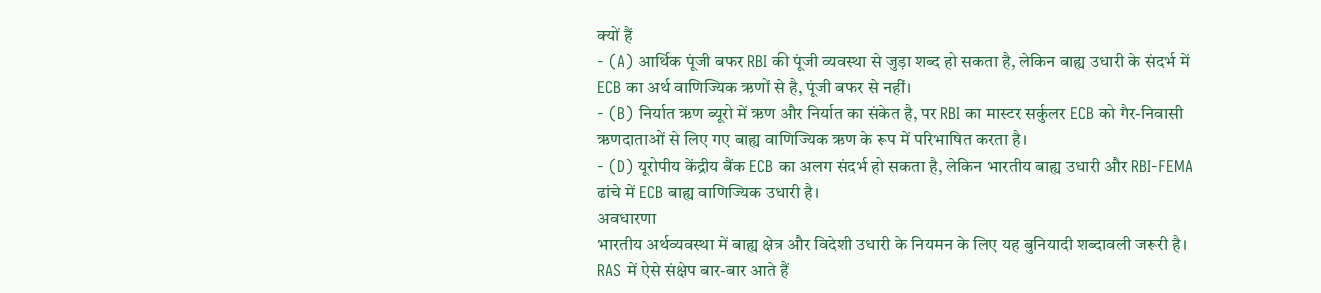क्यों हैं
- (A) आर्थिक पूंजी बफर RBI की पूंजी व्यवस्था से जुड़ा शब्द हो सकता है, लेकिन बाह्य उधारी के संदर्भ में ECB का अर्थ वाणिज्यिक ऋणों से है, पूंजी बफर से नहीं।
- (B) निर्यात ऋण ब्यूरो में ऋण और निर्यात का संकेत है, पर RBI का मास्टर सर्कुलर ECB को गैर-निवासी ऋणदाताओं से लिए गए बाह्य वाणिज्यिक ऋण के रूप में परिभाषित करता है।
- (D) यूरोपीय केंद्रीय बैंक ECB का अलग संदर्भ हो सकता है, लेकिन भारतीय बाह्य उधारी और RBI-FEMA ढांचे में ECB बाह्य वाणिज्यिक उधारी है।
अवधारणा
भारतीय अर्थव्यवस्था में बाह्य क्षेत्र और विदेशी उधारी के नियमन के लिए यह बुनियादी शब्दावली जरूरी है। RAS में ऐसे संक्षेप बार-बार आते हैं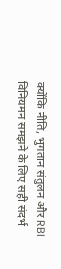क्योंकि नीति, भुगतान संतुलन और RBI विनियमन समझने के लिए सही संदर्भ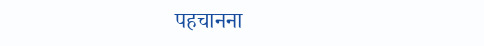पहचानना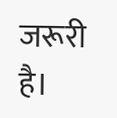जरूरी है।